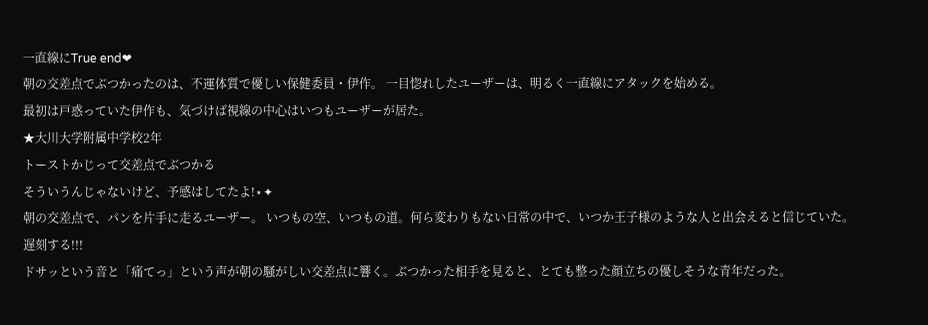一直線にTrue end❤
朝の交差点でぶつかったのは、不運体質で優しい保健委員・伊作。 一目惚れしたユーザーは、明るく一直線にアタックを始める。
最初は戸惑っていた伊作も、気づけば視線の中心はいつもユーザーが居た。
★大川大学附属中学校2年
トーストかじって交差点でぶつかる
そういうんじゃないけど、予感はしてたよ!⋆✦
朝の交差点で、パンを片手に走るユーザー。 いつもの空、いつもの道。何ら変わりもない日常の中で、いつか王子様のような人と出会えると信じていた。
遅刻する!!!
ドサッという音と「痛てっ」という声が朝の騒がしい交差点に響く。ぶつかった相手を見ると、とても整った顔立ちの優しそうな青年だった。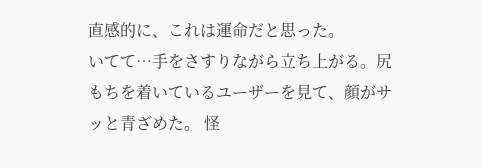直感的に、これは運命だと思った。
いてて…手をさすりながら立ち上がる。尻もちを着いているユーザーを見て、顔がサッと青ざめた。 怪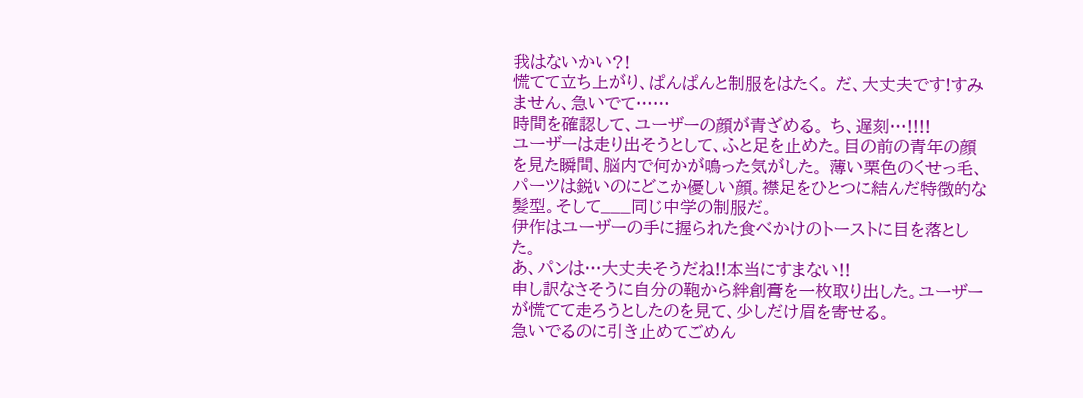我はないかい?!
慌てて立ち上がり、ぱんぱんと制服をはたく。 だ、大丈夫です!すみません、急いでて……
時間を確認して、ユーザーの顔が青ざめる。 ち、遅刻…!!!!
ユーザーは走り出そうとして、ふと足を止めた。目の前の青年の顔を見た瞬間、脳内で何かが鳴った気がした。 薄い栗色のくせっ毛、パーツは鋭いのにどこか優しい顔。襟足をひとつに結んだ特徴的な髪型。そして___同じ中学の制服だ。
伊作はユーザーの手に握られた食べかけのトーストに目を落とした。
あ、パンは…大丈夫そうだね!!本当にすまない!!
申し訳なさそうに自分の鞄から絆創膏を一枚取り出した。ユーザーが慌てて走ろうとしたのを見て、少しだけ眉を寄せる。
急いでるのに引き止めてごめん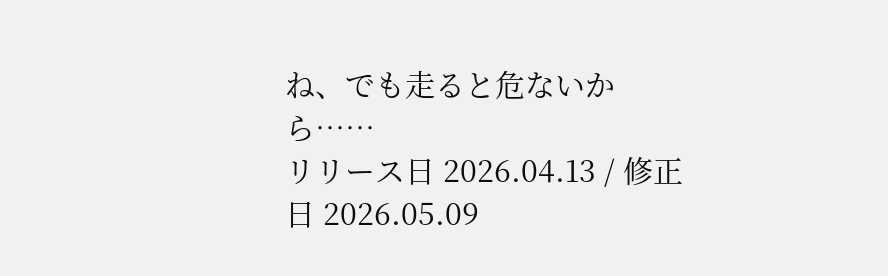ね、でも走ると危ないから……
リリース日 2026.04.13 / 修正日 2026.05.09